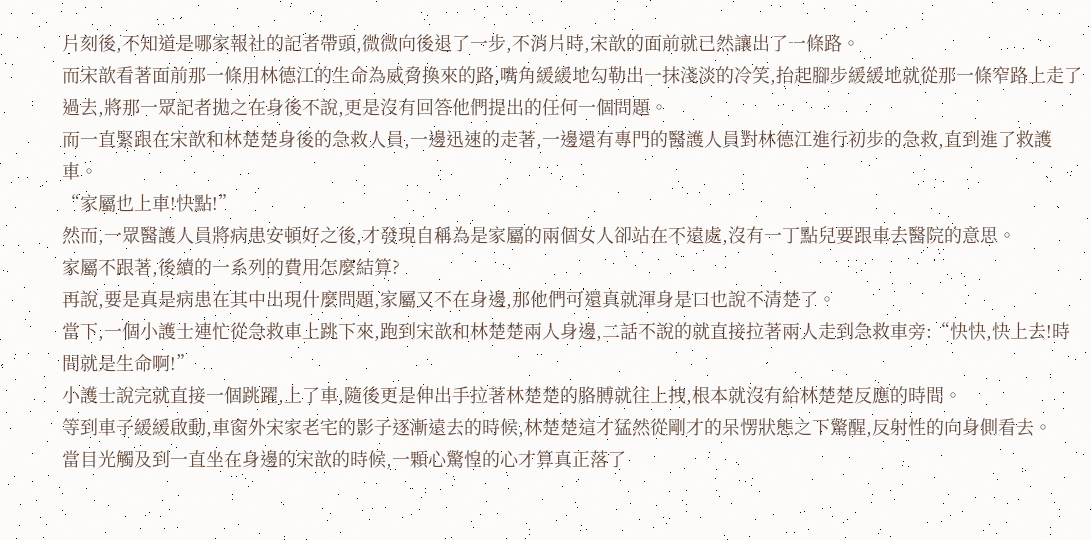片刻後,不知道是哪家報社的記者帶頭,微微向後退了一步,不消片時,宋歆的面前就已然讓出了一條路。
而宋歆看著面前那一條用林德江的生命為威脅換來的路,嘴角緩緩地勾勒出一抹淺淡的冷笑,抬起腳步緩緩地就從那一條窄路上走了過去,將那一眾記者拋之在身後不說,更是沒有回答他們提出的任何一個問題。
而一直緊跟在宋歆和林楚楚身後的急救人員,一邊迅速的走著,一邊還有專門的醫護人員對林德江進行初步的急救,直到進了救護車。
“家屬也上車!快點!”
然而,一眾醫護人員將病患安頓好之後,才發現自稱為是家屬的兩個女人卻站在不遠處,沒有一丁點兒要跟車去醫院的意思。
家屬不跟著,後續的一系列的費用怎麼結算?
再說,要是真是病患在其中出現什麼問題,家屬又不在身邊,那他們可還真就渾身是口也說不清楚了。
當下,一個小護士連忙從急救車上跳下來,跑到宋歆和林楚楚兩人身邊,二話不說的就直接拉著兩人走到急救車旁:“快快,快上去!時間就是生命啊!”
小護士說完就直接一個跳躍,上了車,隨後更是伸出手拉著林楚楚的胳膊就往上拽,根本就沒有給林楚楚反應的時間。
等到車子緩緩啟動,車窗外宋家老宅的影子逐漸遠去的時候,林楚楚這才猛然從剛才的呆愣狀態之下驚醒,反射性的向身側看去。
當目光觸及到一直坐在身邊的宋歆的時候,一顆心驚惶的心才算真正落了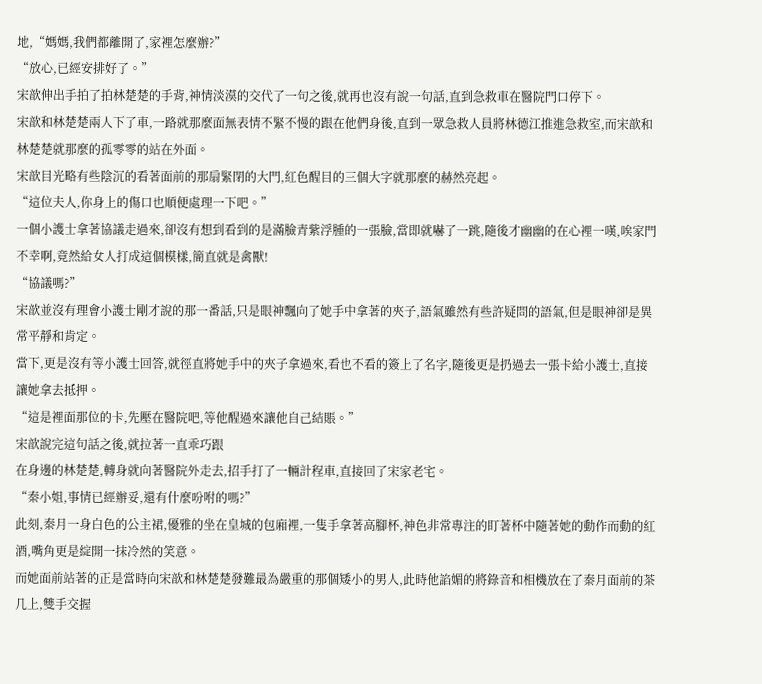地,“媽媽,我們都離開了,家裡怎麼辦?”
“放心,已經安排好了。”
宋歆伸出手拍了拍林楚楚的手背,神情淡漠的交代了一句之後,就再也沒有說一句話,直到急救車在醫院門口停下。
宋歆和林楚楚兩人下了車,一路就那麼面無表情不緊不慢的跟在他們身後,直到一眾急救人員將林德江推進急救室,而宋歆和林楚楚就那麼的孤零零的站在外面。
宋歆目光略有些陰沉的看著面前的那扇緊閉的大門,紅色醒目的三個大字就那麼的赫然亮起。
“這位夫人,你身上的傷口也順便處理一下吧。”
一個小護士拿著協議走過來,卻沒有想到看到的是滿臉青紫浮腫的一張臉,當即就嚇了一跳,隨後才幽幽的在心裡一嘆,唉家門不幸啊,竟然給女人打成這個模樣,簡直就是禽獸!
“協議嗎?”
宋歆並沒有理會小護士剛才說的那一番話,只是眼神飄向了她手中拿著的夾子,語氣雖然有些許疑問的語氣,但是眼神卻是異常平靜和肯定。
當下,更是沒有等小護士回答,就徑直將她手中的夾子拿過來,看也不看的簽上了名字,隨後更是扔過去一張卡給小護士,直接讓她拿去抵押。
“這是裡面那位的卡,先壓在醫院吧,等他醒過來讓他自己結賬。”
宋歆說完這句話之後,就拉著一直乖巧跟
在身邊的林楚楚,轉身就向著醫院外走去,招手打了一輛計程車,直接回了宋家老宅。
“秦小姐,事情已經辦妥,還有什麼吩咐的嗎?”
此刻,秦月一身白色的公主裙,優雅的坐在皇城的包廂裡,一隻手拿著高腳杯,神色非常專注的盯著杯中隨著她的動作而動的紅酒,嘴角更是綻開一抹冷然的笑意。
而她面前站著的正是當時向宋歆和林楚楚發難最為嚴重的那個矮小的男人,此時他諂媚的將錄音和相機放在了秦月面前的茶几上,雙手交握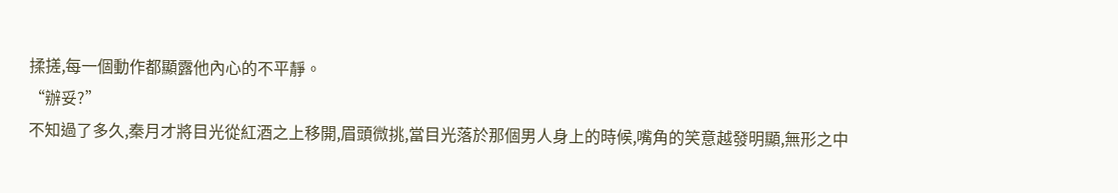揉搓,每一個動作都顯露他內心的不平靜。
“辦妥?”
不知過了多久,秦月才將目光從紅酒之上移開,眉頭微挑,當目光落於那個男人身上的時候,嘴角的笑意越發明顯,無形之中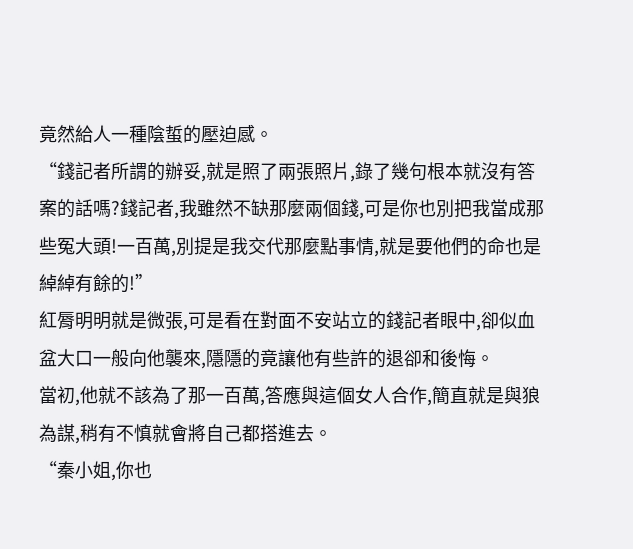竟然給人一種陰蜇的壓迫感。
“錢記者所謂的辦妥,就是照了兩張照片,錄了幾句根本就沒有答案的話嗎?錢記者,我雖然不缺那麼兩個錢,可是你也別把我當成那些冤大頭!一百萬,別提是我交代那麼點事情,就是要他們的命也是綽綽有餘的!”
紅脣明明就是微張,可是看在對面不安站立的錢記者眼中,卻似血盆大口一般向他襲來,隱隱的竟讓他有些許的退卻和後悔。
當初,他就不該為了那一百萬,答應與這個女人合作,簡直就是與狼為謀,稍有不慎就會將自己都搭進去。
“秦小姐,你也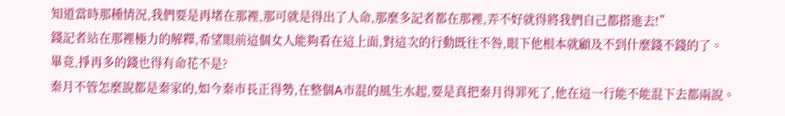知道當時那種情況,我們要是再堵在那裡,那可就是得出了人命,那麼多記者都在那裡,弄不好就得將我們自己都搭進去!”
錢記者站在那裡極力的解釋,希望眼前這個女人能夠看在這上面,對這次的行動既往不咎,眼下他根本就顧及不到什麼錢不錢的了。
畢竟,掙再多的錢也得有命花不是?
秦月不管怎麼說都是秦家的,如今秦市長正得勢,在整個A市混的風生水起,要是真把秦月得罪死了,他在這一行能不能混下去都兩說。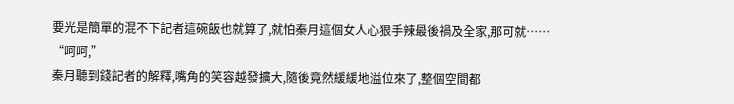要光是簡單的混不下記者這碗飯也就算了,就怕秦月這個女人心狠手辣最後禍及全家,那可就……
“呵呵,”
秦月聽到錢記者的解釋,嘴角的笑容越發擴大,隨後竟然緩緩地溢位來了,整個空間都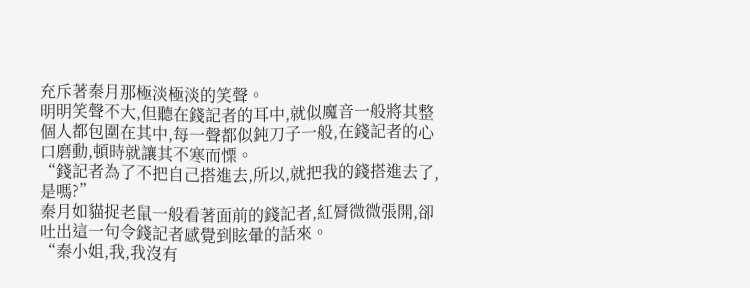充斥著秦月那極淡極淡的笑聲。
明明笑聲不大,但聽在錢記者的耳中,就似魔音一般將其整個人都包圍在其中,每一聲都似鈍刀子一般,在錢記者的心口磨動,頓時就讓其不寒而慄。
“錢記者為了不把自己搭進去,所以,就把我的錢搭進去了,是嗎?”
秦月如貓捉老鼠一般看著面前的錢記者,紅脣微微張開,卻吐出這一句令錢記者感覺到眩暈的話來。
“秦小姐,我,我沒有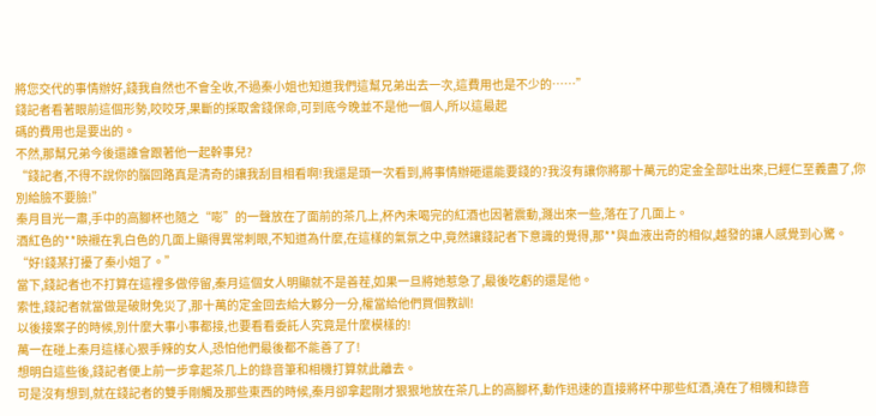將您交代的事情辦好,錢我自然也不會全收,不過秦小姐也知道我們這幫兄弟出去一次,這費用也是不少的……”
錢記者看著眼前這個形勢,咬咬牙,果斷的採取舍錢保命,可到底今晚並不是他一個人,所以這最起
碼的費用也是要出的。
不然,那幫兄弟今後還誰會跟著他一起幹事兒?
“錢記者,不得不說你的腦回路真是清奇的讓我刮目相看啊!我還是頭一次看到,將事情辦砸還能要錢的?我沒有讓你將那十萬元的定金全部吐出來,已經仁至義盡了,你別給臉不要臉!”
秦月目光一肅,手中的高腳杯也隨之“嘭”的一聲放在了面前的茶几上,杯內未喝完的紅酒也因著震動,濺出來一些,落在了几面上。
酒紅色的**映襯在乳白色的几面上顯得異常刺眼,不知道為什麼,在這樣的氣氛之中,竟然讓錢記者下意識的覺得,那**與血液出奇的相似,越發的讓人感覺到心驚。
“好!錢某打擾了秦小姐了。”
當下,錢記者也不打算在這裡多做停留,秦月這個女人明顯就不是善茬,如果一旦將她惹急了,最後吃虧的還是他。
索性,錢記者就當做是破財免災了,那十萬的定金回去給大夥分一分,權當給他們買個教訓!
以後接案子的時候,別什麼大事小事都接,也要看看委託人究竟是什麼模樣的!
萬一在碰上秦月這樣心狠手辣的女人,恐怕他們最後都不能善了了!
想明白這些後,錢記者便上前一步拿起茶几上的錄音筆和相機打算就此離去。
可是沒有想到,就在錢記者的雙手剛觸及那些東西的時候,秦月卻拿起剛才狠狠地放在茶几上的高腳杯,動作迅速的直接將杯中那些紅酒,澆在了相機和錄音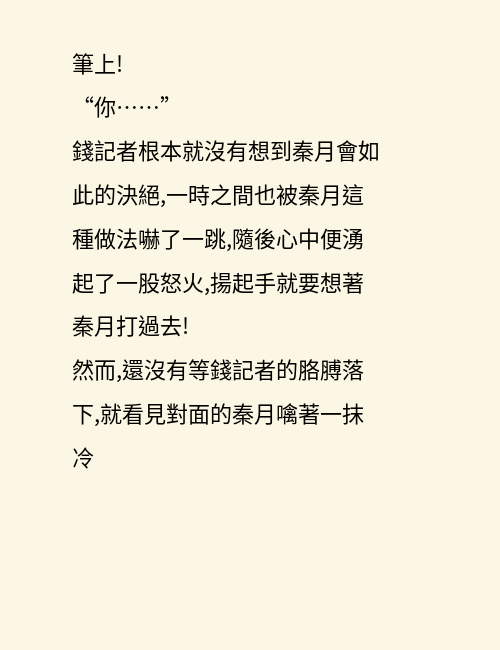筆上!
“你……”
錢記者根本就沒有想到秦月會如此的決絕,一時之間也被秦月這種做法嚇了一跳,隨後心中便湧起了一股怒火,揚起手就要想著秦月打過去!
然而,還沒有等錢記者的胳膊落下,就看見對面的秦月噙著一抹冷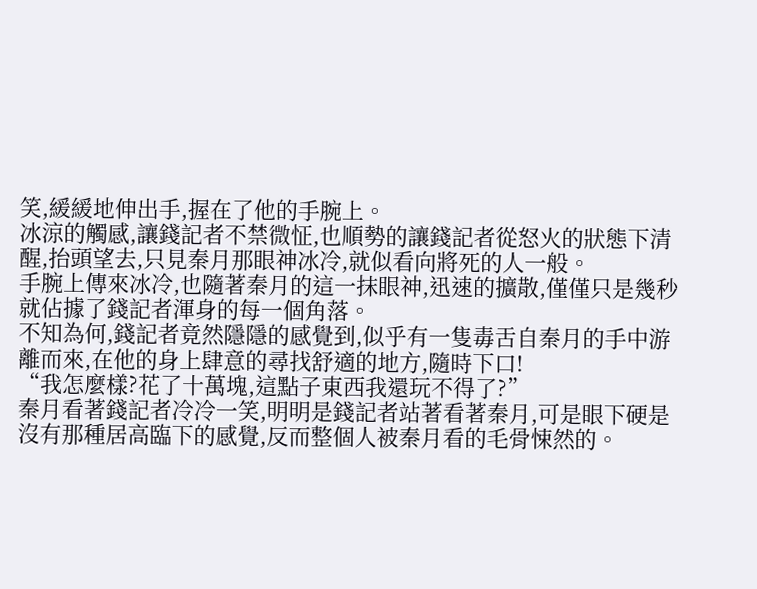笑,緩緩地伸出手,握在了他的手腕上。
冰涼的觸感,讓錢記者不禁微怔,也順勢的讓錢記者從怒火的狀態下清醒,抬頭望去,只見秦月那眼神冰冷,就似看向將死的人一般。
手腕上傳來冰冷,也隨著秦月的這一抹眼神,迅速的擴散,僅僅只是幾秒就佔據了錢記者渾身的每一個角落。
不知為何,錢記者竟然隱隱的感覺到,似乎有一隻毒舌自秦月的手中游離而來,在他的身上肆意的尋找舒適的地方,隨時下口!
“我怎麼樣?花了十萬塊,這點子東西我還玩不得了?”
秦月看著錢記者冷冷一笑,明明是錢記者站著看著秦月,可是眼下硬是沒有那種居高臨下的感覺,反而整個人被秦月看的毛骨悚然的。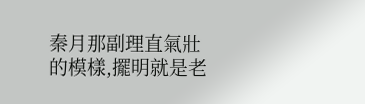秦月那副理直氣壯的模樣,擺明就是老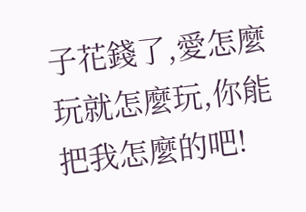子花錢了,愛怎麼玩就怎麼玩,你能把我怎麼的吧!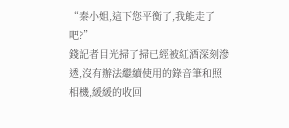“秦小姐,這下您平衡了,我能走了吧?”
錢記者目光掃了掃已經被紅酒深刻滲透,沒有辦法繼續使用的錄音筆和照相機,緩緩的收回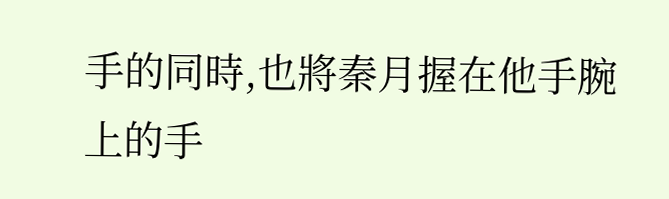手的同時,也將秦月握在他手腕上的手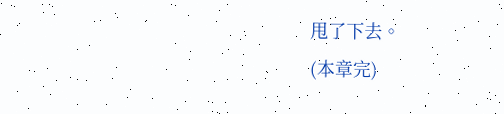甩了下去。
(本章完)